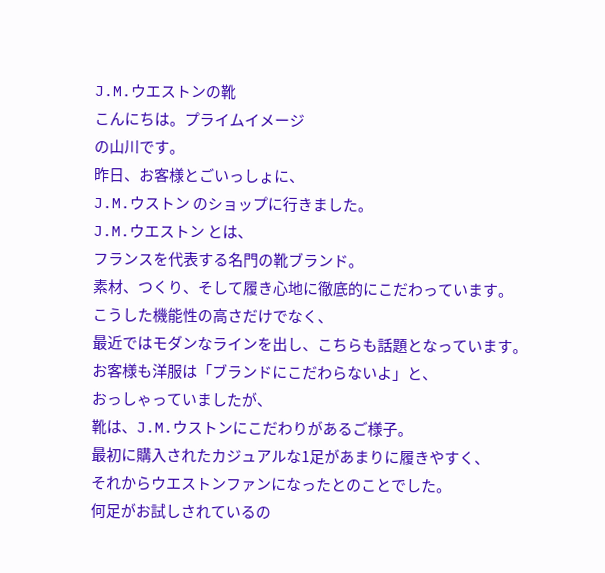J.M.ウエストンの靴
こんにちは。プライムイメージ
の山川です。
昨日、お客様とごいっしょに、
J.M.ウストン のショップに行きました。
J.M.ウエストン とは、
フランスを代表する名門の靴ブランド。
素材、つくり、そして履き心地に徹底的にこだわっています。
こうした機能性の高さだけでなく、
最近ではモダンなラインを出し、こちらも話題となっています。
お客様も洋服は「ブランドにこだわらないよ」と、
おっしゃっていましたが、
靴は、J.M.ウストンにこだわりがあるご様子。
最初に購入されたカジュアルな1足があまりに履きやすく、
それからウエストンファンになったとのことでした。
何足がお試しされているの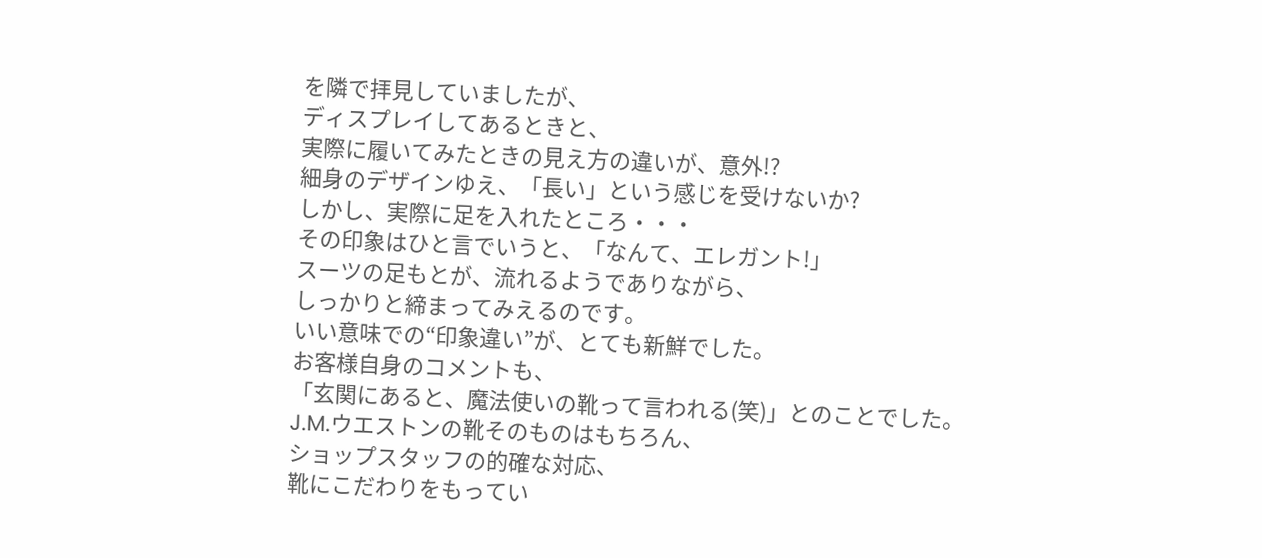を隣で拝見していましたが、
ディスプレイしてあるときと、
実際に履いてみたときの見え方の違いが、意外!?
細身のデザインゆえ、「長い」という感じを受けないか?
しかし、実際に足を入れたところ・・・
その印象はひと言でいうと、「なんて、エレガント!」
スーツの足もとが、流れるようでありながら、
しっかりと締まってみえるのです。
いい意味での“印象違い”が、とても新鮮でした。
お客様自身のコメントも、
「玄関にあると、魔法使いの靴って言われる(笑)」とのことでした。
J.M.ウエストンの靴そのものはもちろん、
ショップスタッフの的確な対応、
靴にこだわりをもってい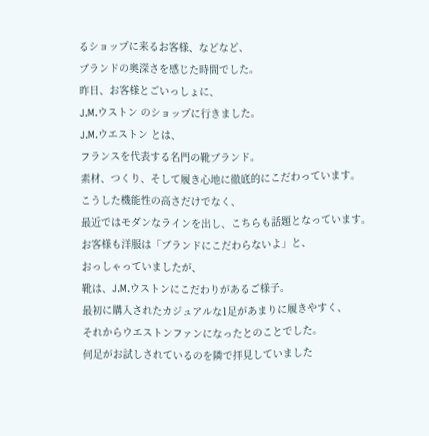るショップに来るお客様、などなど、
ブランドの奥深さを感じた時間でした。
昨日、お客様とごいっしょに、
J.M.ウストン のショップに行きました。
J.M.ウエストン とは、
フランスを代表する名門の靴ブランド。
素材、つくり、そして履き心地に徹底的にこだわっています。
こうした機能性の高さだけでなく、
最近ではモダンなラインを出し、こちらも話題となっています。
お客様も洋服は「ブランドにこだわらないよ」と、
おっしゃっていましたが、
靴は、J.M.ウストンにこだわりがあるご様子。
最初に購入されたカジュアルな1足があまりに履きやすく、
それからウエストンファンになったとのことでした。
何足がお試しされているのを隣で拝見していました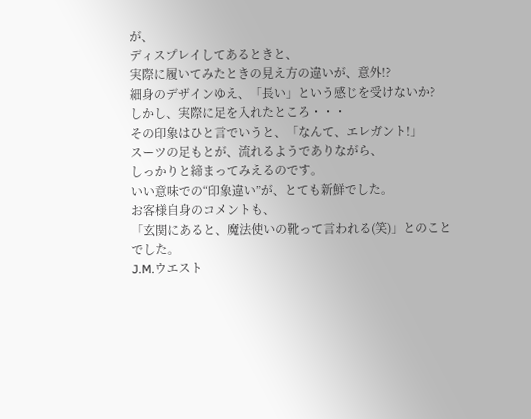が、
ディスプレイしてあるときと、
実際に履いてみたときの見え方の違いが、意外!?
細身のデザインゆえ、「長い」という感じを受けないか?
しかし、実際に足を入れたところ・・・
その印象はひと言でいうと、「なんて、エレガント!」
スーツの足もとが、流れるようでありながら、
しっかりと締まってみえるのです。
いい意味での“印象違い”が、とても新鮮でした。
お客様自身のコメントも、
「玄関にあると、魔法使いの靴って言われる(笑)」とのことでした。
J.M.ウエスト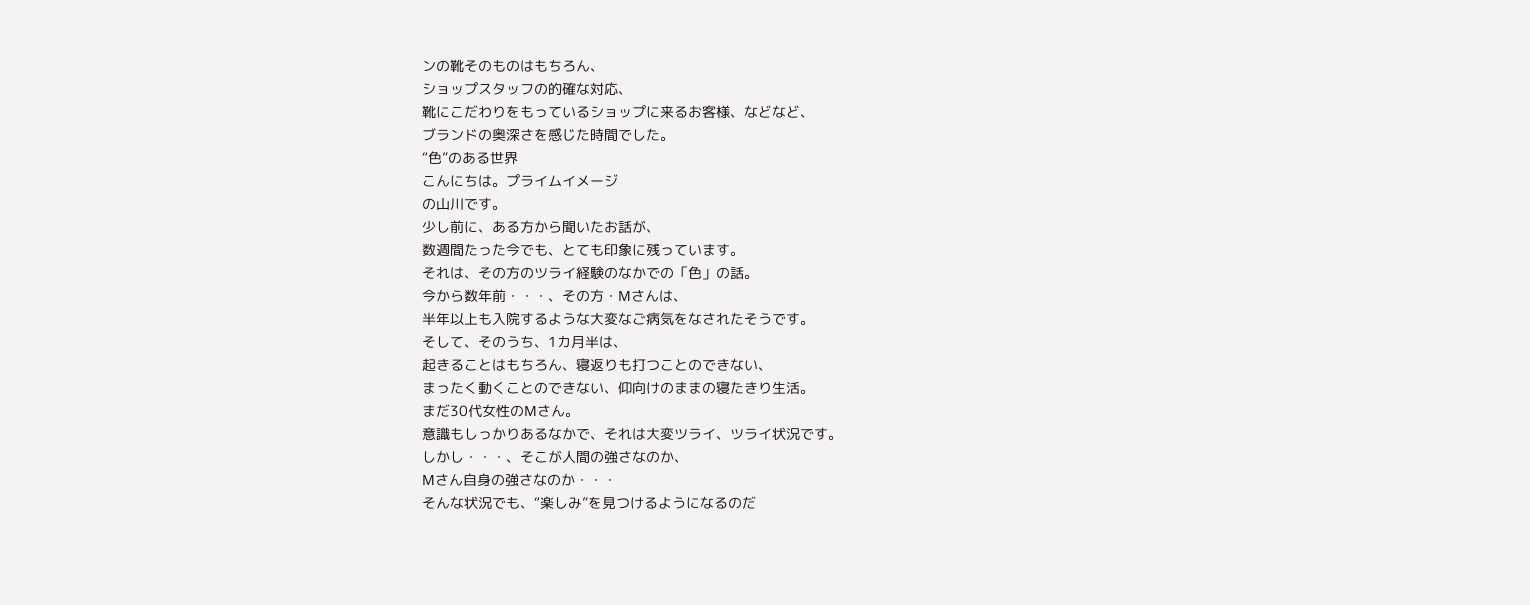ンの靴そのものはもちろん、
ショップスタッフの的確な対応、
靴にこだわりをもっているショップに来るお客様、などなど、
ブランドの奥深さを感じた時間でした。
“色”のある世界
こんにちは。プライムイメージ
の山川です。
少し前に、ある方から聞いたお話が、
数週間たった今でも、とても印象に残っています。
それは、その方のツライ経験のなかでの「色」の話。
今から数年前・・・、その方・Mさんは、
半年以上も入院するような大変なご病気をなされたそうです。
そして、そのうち、1カ月半は、
起きることはもちろん、寝返りも打つことのできない、
まったく動くことのできない、仰向けのままの寝たきり生活。
まだ30代女性のMさん。
意識もしっかりあるなかで、それは大変ツライ、ツライ状況です。
しかし・・・、そこが人間の強さなのか、
Mさん自身の強さなのか・・・
そんな状況でも、“楽しみ”を見つけるようになるのだ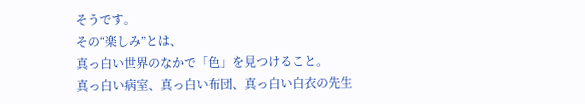そうです。
その“楽しみ”とは、
真っ白い世界のなかで「色」を見つけること。
真っ白い病室、真っ白い布団、真っ白い白衣の先生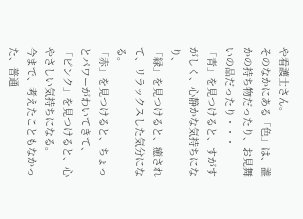や看護士さん。
そのなかにある「色」は、誰かの持ち物だったり、お見舞いの品だったり・・・
「青」を見つけると、すがすがしく、心静かな気持ちになり、
「緑」を見つけると、癒されて、リラックスした気分になる。
「赤」を見つけると、ちょっとパワーがわいてきて、
「ピンク」を見つけると、心やさしい気持ちになる。
今まで、考えたこともなかった、普通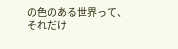の色のある世界って、
それだけ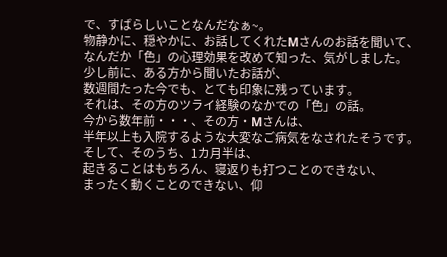で、すばらしいことなんだなぁ~。
物静かに、穏やかに、お話してくれたMさんのお話を聞いて、
なんだか「色」の心理効果を改めて知った、気がしました。
少し前に、ある方から聞いたお話が、
数週間たった今でも、とても印象に残っています。
それは、その方のツライ経験のなかでの「色」の話。
今から数年前・・・、その方・Mさんは、
半年以上も入院するような大変なご病気をなされたそうです。
そして、そのうち、1カ月半は、
起きることはもちろん、寝返りも打つことのできない、
まったく動くことのできない、仰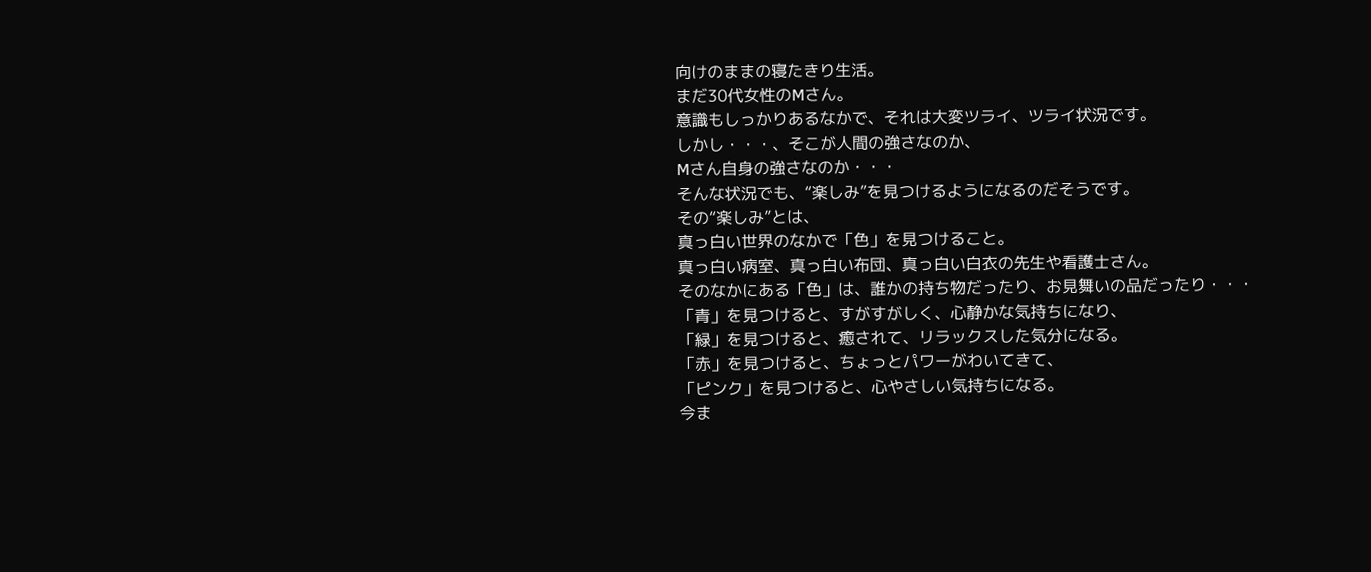向けのままの寝たきり生活。
まだ30代女性のMさん。
意識もしっかりあるなかで、それは大変ツライ、ツライ状況です。
しかし・・・、そこが人間の強さなのか、
Mさん自身の強さなのか・・・
そんな状況でも、“楽しみ”を見つけるようになるのだそうです。
その“楽しみ”とは、
真っ白い世界のなかで「色」を見つけること。
真っ白い病室、真っ白い布団、真っ白い白衣の先生や看護士さん。
そのなかにある「色」は、誰かの持ち物だったり、お見舞いの品だったり・・・
「青」を見つけると、すがすがしく、心静かな気持ちになり、
「緑」を見つけると、癒されて、リラックスした気分になる。
「赤」を見つけると、ちょっとパワーがわいてきて、
「ピンク」を見つけると、心やさしい気持ちになる。
今ま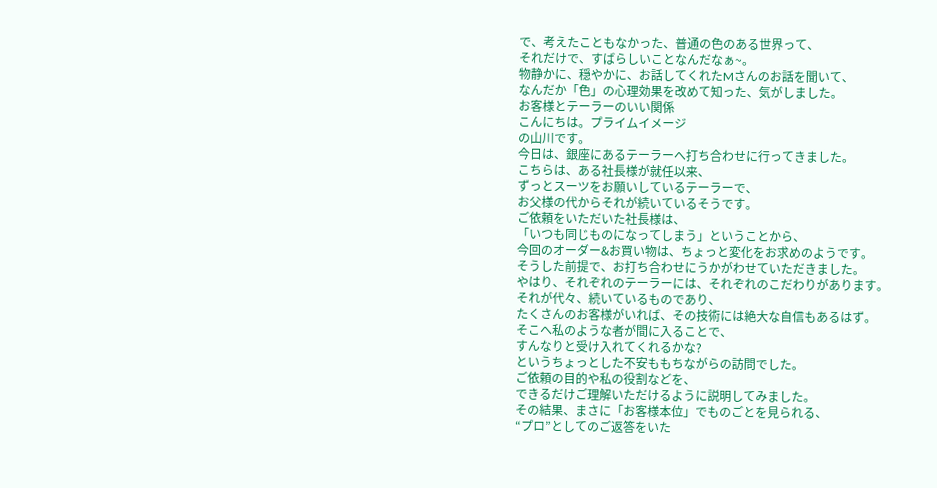で、考えたこともなかった、普通の色のある世界って、
それだけで、すばらしいことなんだなぁ~。
物静かに、穏やかに、お話してくれたMさんのお話を聞いて、
なんだか「色」の心理効果を改めて知った、気がしました。
お客様とテーラーのいい関係
こんにちは。プライムイメージ
の山川です。
今日は、銀座にあるテーラーへ打ち合わせに行ってきました。
こちらは、ある社長様が就任以来、
ずっとスーツをお願いしているテーラーで、
お父様の代からそれが続いているそうです。
ご依頼をいただいた社長様は、
「いつも同じものになってしまう」ということから、
今回のオーダー&お買い物は、ちょっと変化をお求めのようです。
そうした前提で、お打ち合わせにうかがわせていただきました。
やはり、それぞれのテーラーには、それぞれのこだわりがあります。
それが代々、続いているものであり、
たくさんのお客様がいれば、その技術には絶大な自信もあるはず。
そこへ私のような者が間に入ることで、
すんなりと受け入れてくれるかな?
というちょっとした不安ももちながらの訪問でした。
ご依頼の目的や私の役割などを、
できるだけご理解いただけるように説明してみました。
その結果、まさに「お客様本位」でものごとを見られる、
“プロ”としてのご返答をいた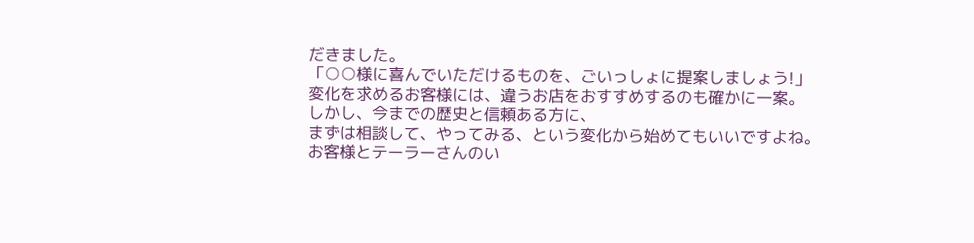だきました。
「○○様に喜んでいただけるものを、ごいっしょに提案しましょう!」
変化を求めるお客様には、違うお店をおすすめするのも確かに一案。
しかし、今までの歴史と信頼ある方に、
まずは相談して、やってみる、という変化から始めてもいいですよね。
お客様とテーラーさんのい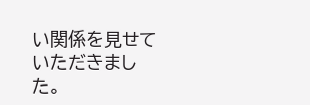い関係を見せていただきました。